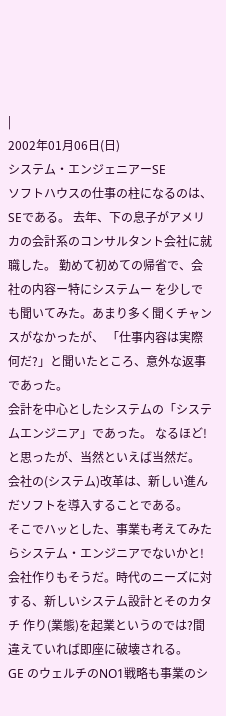|
2002年01月06日(日)
システム・エンジェニアーSE
ソフトハウスの仕事の柱になるのは、SEである。 去年、下の息子がアメリカの会計系のコンサルタント会社に就職した。 勤めて初めての帰省で、会社の内容ー特にシステムー を少しでも聞いてみた。あまり多く聞くチャンスがなかったが、 「仕事内容は実際何だ?」と聞いたところ、意外な返事であった。
会計を中心としたシステムの「システムエンジニア」であった。 なるほど!と思ったが、当然といえば当然だ。 会社の(システム)改革は、新しい進んだソフトを導入することである。
そこでハッとした、事業も考えてみたらシステム・エンジニアでないかと! 会社作りもそうだ。時代のニーズに対する、新しいシステム設計とそのカタチ 作り(業態)を起業というのでは?間違えていれば即座に破壊される。
GE のウェルチのNO1戦略も事業のシ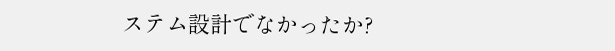ステム設計でなかったか?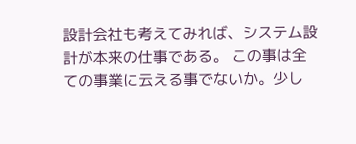設計会社も考えてみれば、システム設計が本来の仕事である。 この事は全ての事業に云える事でないか。少し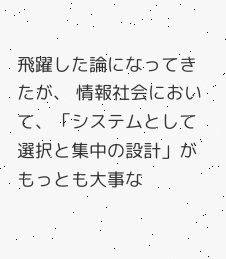飛躍した論になってきたが、 情報社会において、「システムとして選択と集中の設計」がもっとも大事な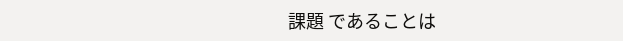課題 であることは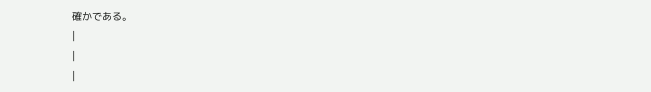確かである。
|
|
|